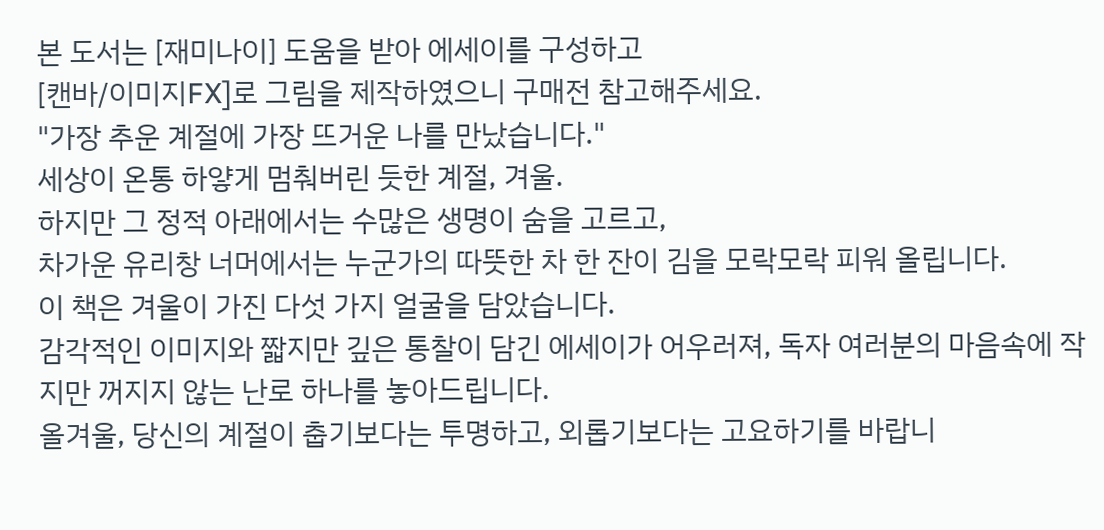본 도서는 [재미나이] 도움을 받아 에세이를 구성하고
[캔바/이미지FX]로 그림을 제작하였으니 구매전 참고해주세요.
"가장 추운 계절에 가장 뜨거운 나를 만났습니다."
세상이 온통 하얗게 멈춰버린 듯한 계절, 겨울.
하지만 그 정적 아래에서는 수많은 생명이 숨을 고르고,
차가운 유리창 너머에서는 누군가의 따뜻한 차 한 잔이 김을 모락모락 피워 올립니다.
이 책은 겨울이 가진 다섯 가지 얼굴을 담았습니다.
감각적인 이미지와 짧지만 깊은 통찰이 담긴 에세이가 어우러져, 독자 여러분의 마음속에 작지만 꺼지지 않는 난로 하나를 놓아드립니다.
올겨울, 당신의 계절이 춥기보다는 투명하고, 외롭기보다는 고요하기를 바랍니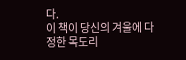다.
이 책이 당신의 겨울에 다정한 목도리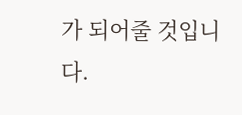가 되어줄 것입니다.